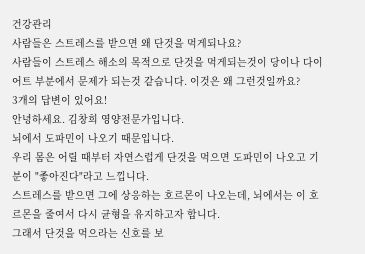건강관리
사람들은 스트레스를 받으면 왜 단것을 먹게되나요?
사람들이 스트레스 해소의 목적으로 단것을 먹게되는것이 당이나 다이어트 부분에서 문제가 되는것 같습니다. 이것은 왜 그런것일까요?
3개의 답변이 있어요!
안녕하세요. 김창희 영양전문가입니다.
뇌에서 도파민이 나오기 때문입니다.
우리 몸은 어릴 때부터 자연스럽게 단것을 먹으면 도파민이 나오고 기분이 "좋아진다"라고 느낍니다.
스트레스를 받으면 그에 상응하는 호르몬이 나오는데, 뇌에서는 이 호르몬을 줄여서 다시 균형을 유지하고자 합니다.
그래서 단것을 먹으라는 신호를 보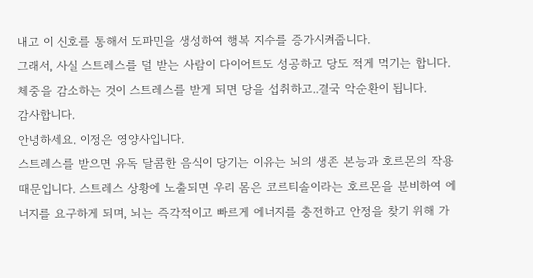내고 이 신호를 통해서 도파민을 생성하여 행복 지수를 증가시켜줍니다.
그래서, 사실 스트레스를 덜 받는 사람이 다이어트도 성공하고 당도 적게 먹기는 합니다.
체중을 감소하는 것이 스트레스를 받게 되면 당을 섭취하고..결국 악순환이 됩니다.
감사합니다.
안녕하세요. 이정은 영양사입니다.
스트레스를 받으면 유독 달콤한 음식이 당기는 이유는 뇌의 생존 본능과 호르몬의 작용 때문입니다. 스트레스 상황에 노출되면 우리 몸은 코르티솔이라는 호르몬을 분비하여 에너지를 요구하게 되며, 뇌는 즉각적이고 빠르게 에너지를 충전하고 안정을 찾기 위해 가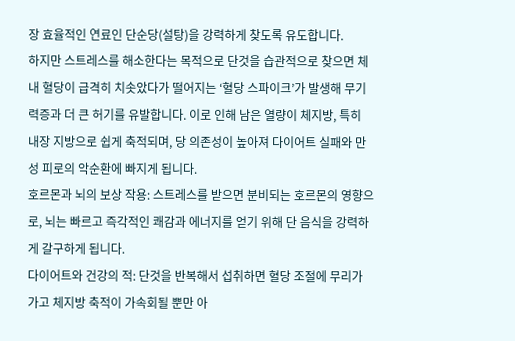장 효율적인 연료인 단순당(설탕)을 강력하게 찾도록 유도합니다.
하지만 스트레스를 해소한다는 목적으로 단것을 습관적으로 찾으면 체내 혈당이 급격히 치솟았다가 떨어지는 ‘혈당 스파이크’가 발생해 무기력증과 더 큰 허기를 유발합니다. 이로 인해 남은 열량이 체지방, 특히 내장 지방으로 쉽게 축적되며, 당 의존성이 높아져 다이어트 실패와 만성 피로의 악순환에 빠지게 됩니다.
호르몬과 뇌의 보상 작용: 스트레스를 받으면 분비되는 호르몬의 영향으로, 뇌는 빠르고 즉각적인 쾌감과 에너지를 얻기 위해 단 음식을 강력하게 갈구하게 됩니다.
다이어트와 건강의 적: 단것을 반복해서 섭취하면 혈당 조절에 무리가 가고 체지방 축적이 가속회될 뿐만 아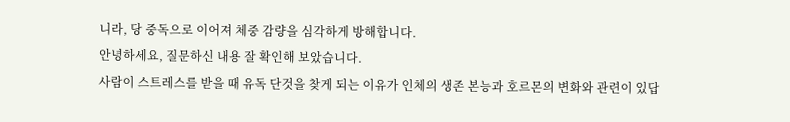니라, 당 중독으로 이어져 체중 감량을 심각하게 방해합니다.
안녕하세요, 질문하신 내용 잘 확인해 보았습니다.
사람이 스트레스를 받을 때 유독 단것을 찾게 되는 이유가 인체의 생존 본능과 호르몬의 변화와 관련이 있답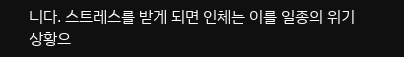니다. 스트레스를 받게 되면 인체는 이를 일종의 위기 상황으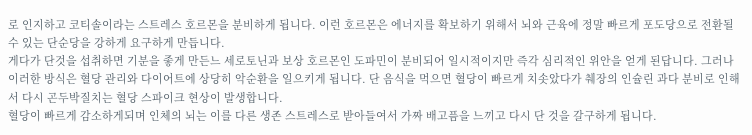로 인지하고 코티솔이라는 스트레스 호르몬을 분비하게 됩니다. 이런 호르몬은 에너지를 확보하기 위해서 뇌와 근육에 정말 빠르게 포도당으로 전환될 수 있는 단순당을 강하게 요구하게 만듭니다.
게다가 단것을 섭취하면 기분을 좋게 만든느 세로토닌과 보상 호르몬인 도파민이 분비되어 일시적이지만 즉각 심리적인 위안을 얻게 된답니다. 그러나 이러한 방식은 혈당 관리와 다이어트에 상당히 악순환을 일으키게 됩니다. 단 음식을 먹으면 혈당이 빠르게 치솟았다가 췌장의 인슐린 과다 분비로 인해서 다시 곤두박질치는 혈당 스파이크 현상이 발생합니다.
혈당이 빠르게 감소하게되며 인체의 뇌는 이를 다른 생존 스트레스로 받아들여서 가짜 배고픔을 느끼고 다시 단 것을 갈구하게 됩니다.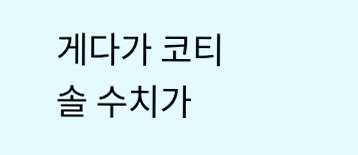게다가 코티솔 수치가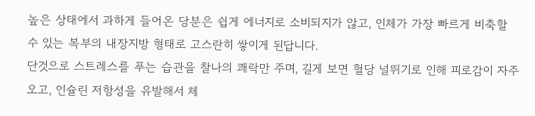높은 상태에서 과하게 들어온 당분은 쉽게 에너지로 소비되지가 않고, 인체가 가장 빠르게 비축할 수 있는 복부의 내장지방 형태로 고스란히 쌓이게 된답니다.
단것으로 스트레스를 푸는 습관을 찰나의 쾌락만 주며, 길게 보면 혈당 널뛰기로 인해 피로감이 자주 오고, 인슐린 저항성을 유발해서 체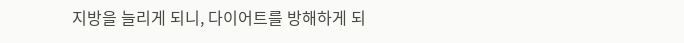지방을 늘리게 되니, 다이어트를 방해하게 되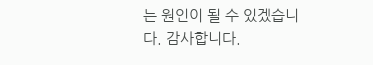는 원인이 될 수 있겠습니다. 감사합니다.